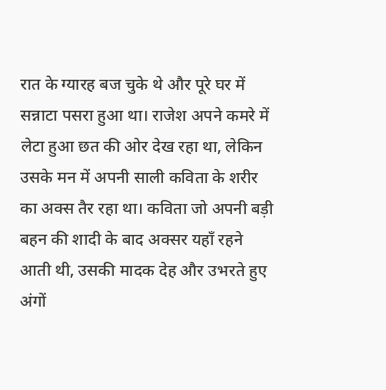रात के ग्यारह बज चुके थे और पूरे घर में सन्नाटा पसरा हुआ था। राजेश अपने कमरे में लेटा हुआ छत की ओर देख रहा था, लेकिन उसके मन में अपनी साली कविता के शरीर का अक्स तैर रहा था। कविता जो अपनी बड़ी बहन की शादी के बाद अक्सर यहाँ रहने आती थी, उसकी मादक देह और उभरते हुए अंगों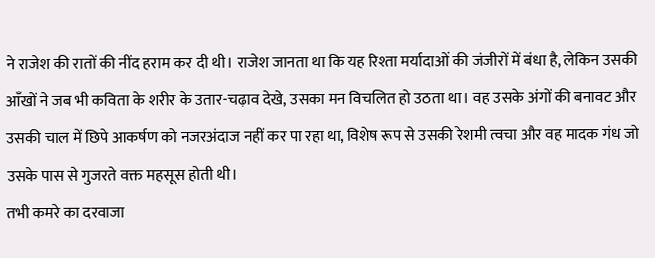ने राजेश की रातों की नींद हराम कर दी थी। राजेश जानता था कि यह रिश्ता मर्यादाओं की जंजीरों में बंधा है, लेकिन उसकी आँखों ने जब भी कविता के शरीर के उतार-चढ़ाव देखे, उसका मन विचलित हो उठता था। वह उसके अंगों की बनावट और उसकी चाल में छिपे आकर्षण को नजरअंदाज नहीं कर पा रहा था, विशेष रूप से उसकी रेशमी त्वचा और वह मादक गंध जो उसके पास से गुजरते वक्त महसूस होती थी।
तभी कमरे का दरवाजा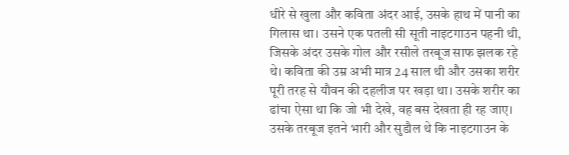धीरे से खुला और कविता अंदर आई, उसके हाथ में पानी का गिलास था। उसने एक पतली सी सूती नाइटगाउन पहनी थी, जिसके अंदर उसके गोल और रसीले तरबूज साफ झलक रहे थे। कविता की उम्र अभी मात्र 24 साल थी और उसका शरीर पूरी तरह से यौवन की दहलीज पर खड़ा था। उसके शरीर का ढांचा ऐसा था कि जो भी देखे, वह बस देखता ही रह जाए। उसके तरबूज इतने भारी और सुडौल थे कि नाइटगाउन के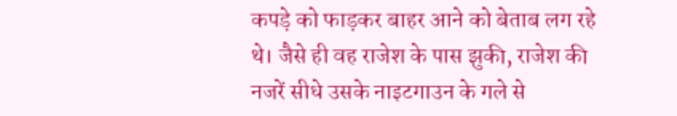कपड़े को फाड़कर बाहर आने को बेताब लग रहे थे। जैसे ही वह राजेश के पास झुकी, राजेश की नजरें सीधे उसके नाइटगाउन के गले से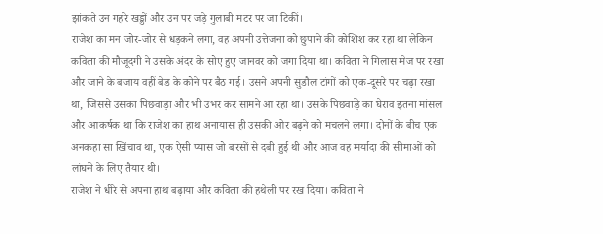झांकते उन गहरे खड्डों और उन पर जड़े गुलाबी मटर पर जा टिकीं।
राजेश का मन जोर-जोर से धड़कने लगा, वह अपनी उत्तेजना को छुपाने की कोशिश कर रहा था लेकिन कविता की मौजूदगी ने उसके अंदर के सोए हुए जानवर को जगा दिया था। कविता ने गिलास मेज पर रखा और जाने के बजाय वहीं बेड के कोने पर बैठ गई। उसने अपनी सुडौल टांगों को एक-दूसरे पर चढ़ा रखा था, जिससे उसका पिछवाड़ा और भी उभर कर सामने आ रहा था। उसके पिछवाड़े का घेराव इतना मांसल और आकर्षक था कि राजेश का हाथ अनायास ही उसकी ओर बढ़ने को मचलने लगा। दोनों के बीच एक अनकहा सा खिंचाव था, एक ऐसी प्यास जो बरसों से दबी हुई थी और आज वह मर्यादा की सीमाओं को लांघने के लिए तैयार थी।
राजेश ने धीरे से अपना हाथ बढ़ाया और कविता की हथेली पर रख दिया। कविता ने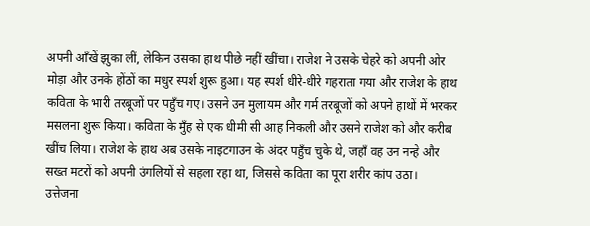अपनी आँखें झुका लीं, लेकिन उसका हाथ पीछे नहीं खींचा। राजेश ने उसके चेहरे को अपनी ओर मोड़ा और उनके होंठों का मधुर स्पर्श शुरू हुआ। यह स्पर्श धीरे-धीरे गहराता गया और राजेश के हाथ कविता के भारी तरबूजों पर पहुँच गए। उसने उन मुलायम और गर्म तरबूजों को अपने हाथों में भरकर मसलना शुरू किया। कविता के मुँह से एक धीमी सी आह निकली और उसने राजेश को और करीब खींच लिया। राजेश के हाथ अब उसके नाइटगाउन के अंदर पहुँच चुके थे, जहाँ वह उन नन्हे और सख्त मटरों को अपनी उंगलियों से सहला रहा था, जिससे कविता का पूरा शरीर कांप उठा।
उत्तेजना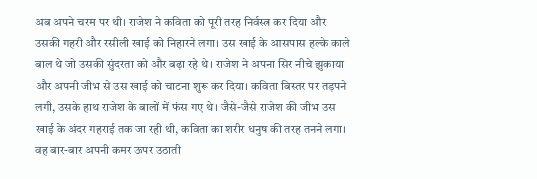अब अपने चरम पर थी। राजेश ने कविता को पूरी तरह निर्वस्त्र कर दिया और उसकी गहरी और रसीली खाई को निहारने लगा। उस खाई के आसपास हल्के काले बाल थे जो उसकी सुंदरता को और बढ़ा रहे थे। राजेश ने अपना सिर नीचे झुकाया और अपनी जीभ से उस खाई को चाटना शुरू कर दिया। कविता बिस्तर पर तड़पने लगी, उसके हाथ राजेश के बालों में फंस गए थे। जैसे-जैसे राजेश की जीभ उस खाई के अंदर गहराई तक जा रही थी, कविता का शरीर धनुष की तरह तनने लगा। वह बार-बार अपनी कमर ऊपर उठाती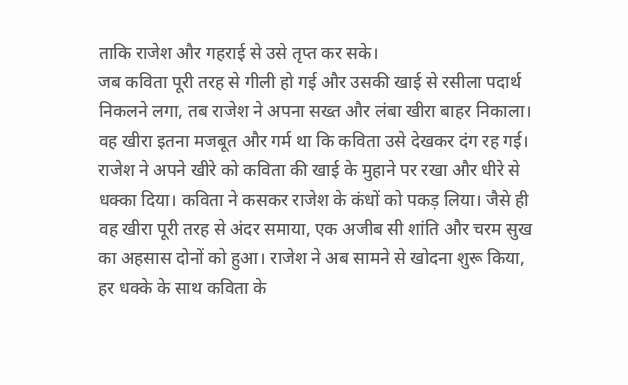ताकि राजेश और गहराई से उसे तृप्त कर सके।
जब कविता पूरी तरह से गीली हो गई और उसकी खाई से रसीला पदार्थ निकलने लगा, तब राजेश ने अपना सख्त और लंबा खीरा बाहर निकाला। वह खीरा इतना मजबूत और गर्म था कि कविता उसे देखकर दंग रह गई। राजेश ने अपने खीरे को कविता की खाई के मुहाने पर रखा और धीरे से धक्का दिया। कविता ने कसकर राजेश के कंधों को पकड़ लिया। जैसे ही वह खीरा पूरी तरह से अंदर समाया, एक अजीब सी शांति और चरम सुख का अहसास दोनों को हुआ। राजेश ने अब सामने से खोदना शुरू किया, हर धक्के के साथ कविता के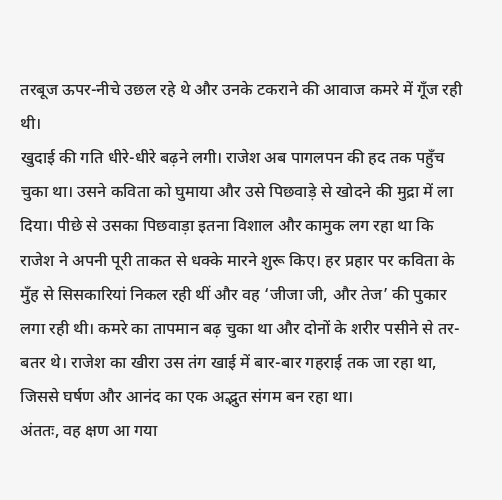तरबूज ऊपर-नीचे उछल रहे थे और उनके टकराने की आवाज कमरे में गूँज रही थी।
खुदाई की गति धीरे-धीरे बढ़ने लगी। राजेश अब पागलपन की हद तक पहुँच चुका था। उसने कविता को घुमाया और उसे पिछवाड़े से खोदने की मुद्रा में ला दिया। पीछे से उसका पिछवाड़ा इतना विशाल और कामुक लग रहा था कि राजेश ने अपनी पूरी ताकत से धक्के मारने शुरू किए। हर प्रहार पर कविता के मुँह से सिसकारियां निकल रही थीं और वह ‘जीजा जी, और तेज’ की पुकार लगा रही थी। कमरे का तापमान बढ़ चुका था और दोनों के शरीर पसीने से तर-बतर थे। राजेश का खीरा उस तंग खाई में बार-बार गहराई तक जा रहा था, जिससे घर्षण और आनंद का एक अद्भुत संगम बन रहा था।
अंततः, वह क्षण आ गया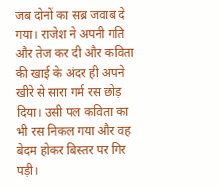जब दोनों का सब्र जवाब दे गया। राजेश ने अपनी गति और तेज कर दी और कविता की खाई के अंदर ही अपने खीरे से सारा गर्म रस छोड़ दिया। उसी पल कविता का भी रस निकल गया और वह बेदम होकर बिस्तर पर गिर पड़ी।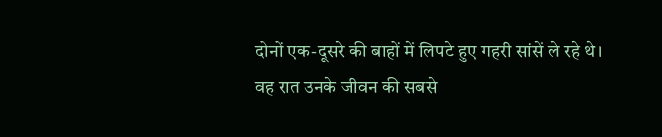दोनों एक-दूसरे की बाहों में लिपटे हुए गहरी सांसें ले रहे थे। वह रात उनके जीवन की सबसे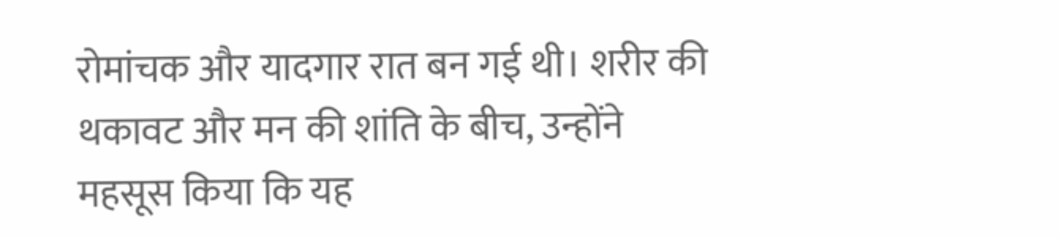रोमांचक और यादगार रात बन गई थी। शरीर की थकावट और मन की शांति के बीच, उन्होंने महसूस किया कि यह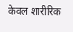केवल शारीरिक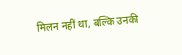मिलन नहीं था, बल्कि उनकी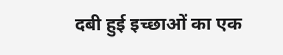दबी हुई इच्छाओं का एक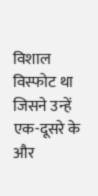विशाल विस्फोट था जिसने उन्हें एक-दूसरे के और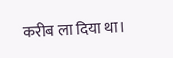करीब ला दिया था।